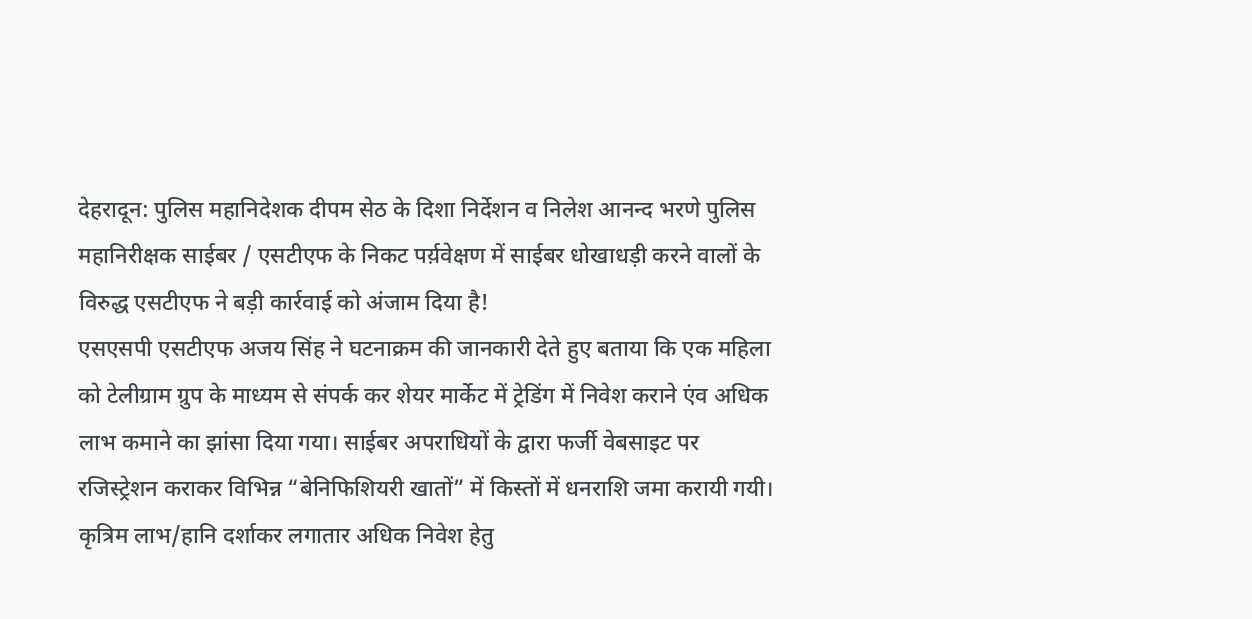देहरादून: पुलिस महानिदेशक दीपम सेठ के दिशा निर्देशन व निलेश आनन्द भरणे पुलिस महानिरीक्षक साईबर / एसटीएफ के निकट पर्य़वेक्षण में साईबर धोखाधड़ी करने वालों के विरुद्ध एसटीएफ ने बड़ी कार्रवाई को अंजाम दिया है!
एसएसपी एसटीएफ अजय सिंह ने घटनाक्रम की जानकारी देते हुए बताया कि एक महिला को टेलीग्राम ग्रुप के माध्यम से संपर्क कर शेयर मार्केट में ट्रेडिंग में निवेश कराने एंव अधिक लाभ कमाने का झांसा दिया गया। साईबर अपराधियों के द्वारा फर्जी वेबसाइट पर रजिस्ट्रेशन कराकर विभिन्न “बेनिफिशियरी खातों” में किस्तों में धनराशि जमा करायी गयी। कृत्रिम लाभ/हानि दर्शाकर लगातार अधिक निवेश हेतु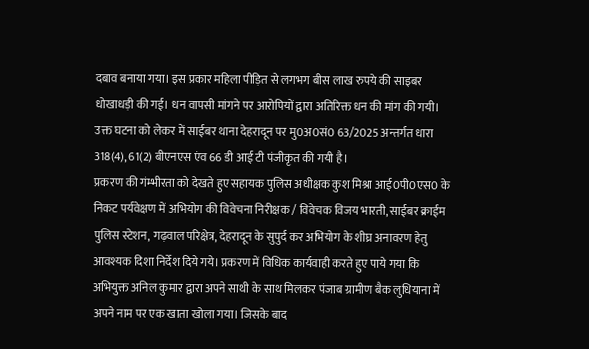दबाव बनाया गया। इस प्रकार महिला पीड़ित से लगभग बीस लाख रुपये की साइबर धोखाधड़ी की गई। धन वापसी मांगने पर आरोपियों द्वारा अतिरिक्त धन की मांग की गयी। उक्त घटना को लेकर में साईबर थाना देहरादून पर मु0अ0सं0 63/2025 अन्तर्गत धारा 318(4), 61(2) बीएनएस एंव 66 डी आई टी पंजीकृत की गयी है।
प्रकरण की गंम्भीरता को देखते हुए सहायक पुलिस अधीक्षक कुश मिश्रा आई0पी0एस0 के निकट पर्यवेक्षण में अभियोग की विवेचना निरीक्षक / विवेचक विजय भारती, साईबर क्राईम पुलिस स्टेशन, गढ़वाल परिक्षेत्र, देहरादून के सुपुर्द कर अभियोग के शीघ्र अनावरण हेतु आवश्यक दिशा निर्देश दिये गये। प्रकरण में विधिक कार्यवाही करते हुए पाये गया कि अभियुक्त अनिल कुमार द्वारा अपने साथी के साथ मिलकर पंजाब ग्रामीण बैक लुधियाना में अपने नाम पर एक खाता खोला गया। जिसके बाद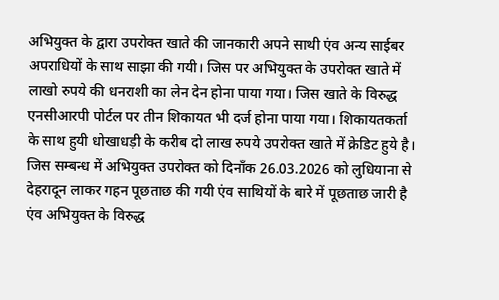अभियुक्त के द्वारा उपरोक्त खाते की जानकारी अपने साथी एंव अन्य साईबर अपराधियों के साथ साझा की गयी। जिस पर अभियुक्त के उपरोक्त खाते में लाखो रुपये की धनराशी का लेन देन होना पाया गया। जिस खाते के विरुद्ध एनसीआरपी पोर्टल पर तीन शिकायत भी दर्ज होना पाया गया। शिकायतकर्ता के साथ हुयी धोखाधड़ी के करीब दो लाख रुपये उपरोक्त खाते में क्रेडिट हुये है। जिस सम्बन्ध में अभियुक्त उपरोक्त को दिनाँक 26.03.2026 को लुधियाना से देहरादून लाकर गहन पूछताछ की गयी एंव साथियों के बारे में पूछताछ जारी है एंव अभियुक्त के विरुद्ध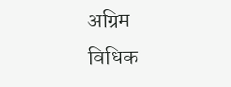अग्रिम विधिक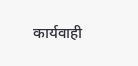कार्यवाही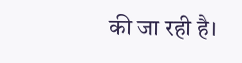की जा रही है।